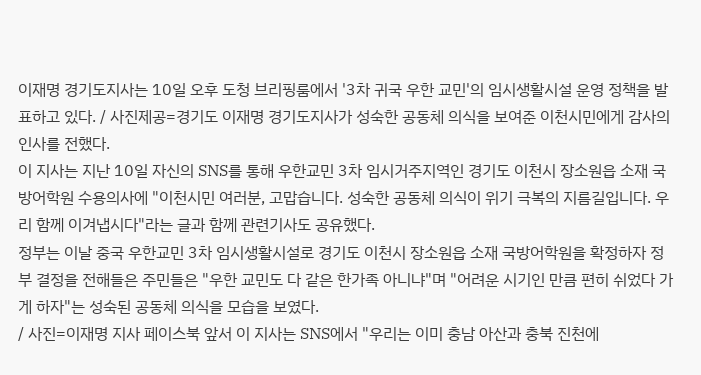이재명 경기도지사는 10일 오후 도청 브리핑룸에서 '3차 귀국 우한 교민'의 임시생활시설 운영 정책을 발표하고 있다. / 사진제공=경기도 이재명 경기도지사가 성숙한 공동체 의식을 보여준 이천시민에게 감사의 인사를 전했다.
이 지사는 지난 10일 자신의 SNS를 통해 우한교민 3차 임시거주지역인 경기도 이천시 장소원읍 소재 국방어학원 수용의사에 "이천시민 여러분, 고맙습니다. 성숙한 공동체 의식이 위기 극복의 지름길입니다. 우리 함께 이겨냅시다"라는 글과 함께 관련기사도 공유했다.
정부는 이날 중국 우한교민 3차 임시생활시설로 경기도 이천시 장소원읍 소재 국방어학원을 확정하자 정부 결정을 전해들은 주민들은 "우한 교민도 다 같은 한가족 아니냐"며 "어려운 시기인 만큼 편히 쉬었다 가게 하자"는 성숙된 공동체 의식을 모습을 보였다.
/ 사진=이재명 지사 페이스북 앞서 이 지사는 SNS에서 "우리는 이미 충남 아산과 충북 진천에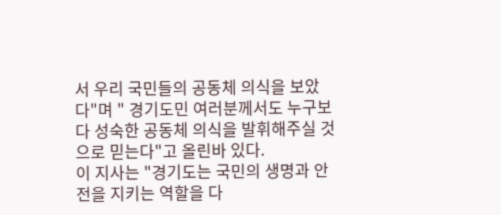서 우리 국민들의 공동체 의식을 보았다"며 " 경기도민 여러분께서도 누구보다 성숙한 공동체 의식을 발휘해주실 것으로 믿는다"고 올린바 있다.
이 지사는 "경기도는 국민의 생명과 안전을 지키는 역할을 다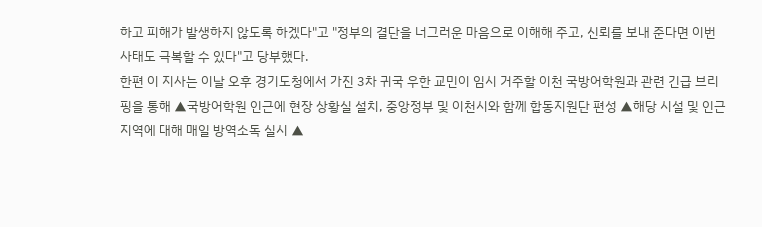하고 피해가 발생하지 않도록 하겠다"고 "정부의 결단을 너그러운 마음으로 이해해 주고, 신뢰를 보내 준다면 이번 사태도 극복할 수 있다"고 당부했다.
한편 이 지사는 이날 오후 경기도청에서 가진 3차 귀국 우한 교민이 임시 거주할 이천 국방어학원과 관련 긴급 브리핑을 통해 ▲국방어학원 인근에 현장 상황실 설치, 중앙정부 및 이천시와 함께 합동지원단 편성 ▲해당 시설 및 인근 지역에 대해 매일 방역소독 실시 ▲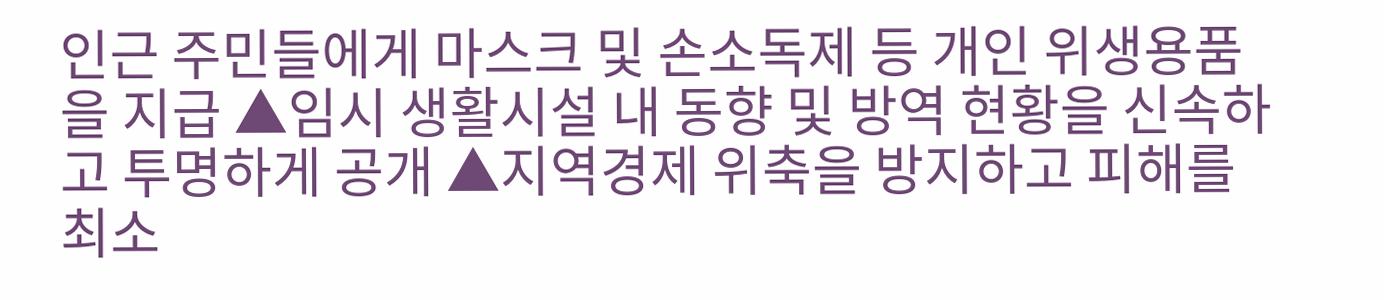인근 주민들에게 마스크 및 손소독제 등 개인 위생용품을 지급 ▲임시 생활시설 내 동향 및 방역 현황을 신속하고 투명하게 공개 ▲지역경제 위축을 방지하고 피해를 최소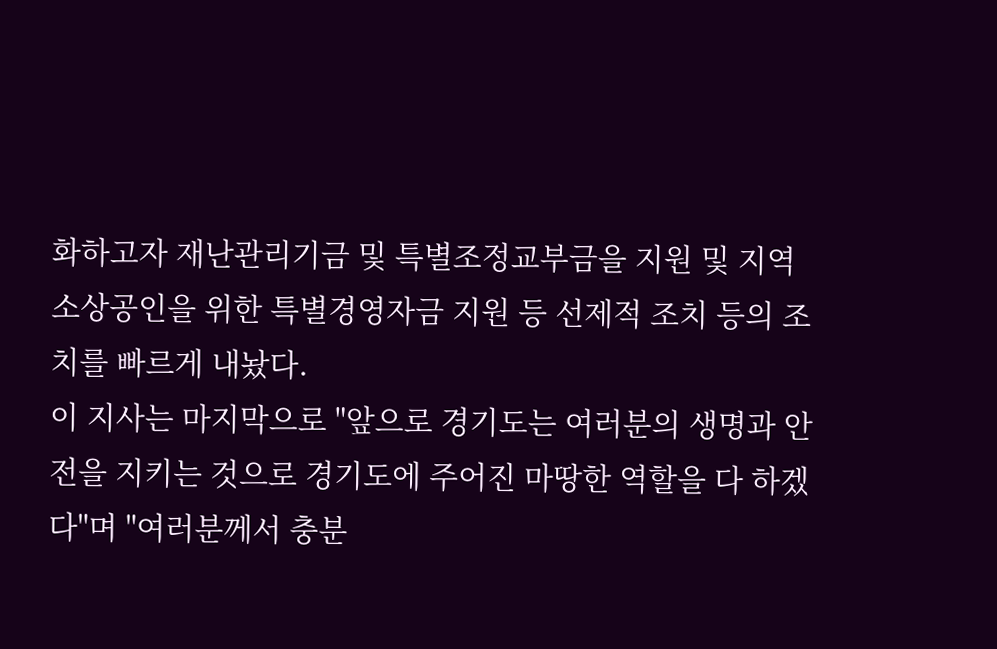화하고자 재난관리기금 및 특별조정교부금을 지원 및 지역 소상공인을 위한 특별경영자금 지원 등 선제적 조치 등의 조치를 빠르게 내놨다.
이 지사는 마지막으로 "앞으로 경기도는 여러분의 생명과 안전을 지키는 것으로 경기도에 주어진 마땅한 역할을 다 하겠다"며 "여러분께서 충분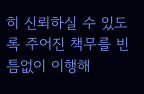히 신뢰하실 수 있도록 주어진 책무를 빈틈없이 이행해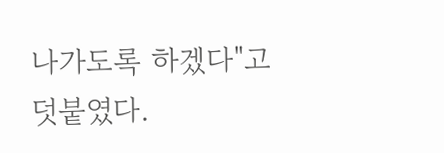나가도록 하겠다"고 덧붙였다.